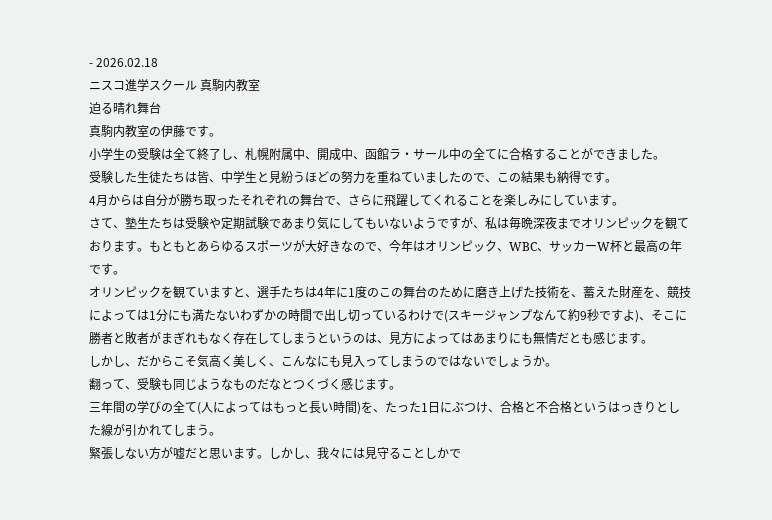- 2026.02.18
ニスコ進学スクール 真駒内教室
迫る晴れ舞台
真駒内教室の伊藤です。
小学生の受験は全て終了し、札幌附属中、開成中、函館ラ・サール中の全てに合格することができました。
受験した生徒たちは皆、中学生と見紛うほどの努力を重ねていましたので、この結果も納得です。
4月からは自分が勝ち取ったそれぞれの舞台で、さらに飛躍してくれることを楽しみにしています。
さて、塾生たちは受験や定期試験であまり気にしてもいないようですが、私は毎晩深夜までオリンピックを観ております。もともとあらゆるスポーツが大好きなので、今年はオリンピック、WBC、サッカーW杯と最高の年です。
オリンピックを観ていますと、選手たちは4年に1度のこの舞台のために磨き上げた技術を、蓄えた財産を、競技によっては1分にも満たないわずかの時間で出し切っているわけで(スキージャンプなんて約9秒ですよ)、そこに勝者と敗者がまぎれもなく存在してしまうというのは、見方によってはあまりにも無情だとも感じます。
しかし、だからこそ気高く美しく、こんなにも見入ってしまうのではないでしょうか。
翻って、受験も同じようなものだなとつくづく感じます。
三年間の学びの全て(人によってはもっと長い時間)を、たった1日にぶつけ、合格と不合格というはっきりとした線が引かれてしまう。
緊張しない方が嘘だと思います。しかし、我々には見守ることしかで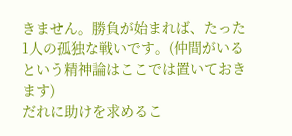きません。勝負が始まれば、たった1人の孤独な戦いです。(仲間がいるという精神論はここでは置いておきます)
だれに助けを求めるこ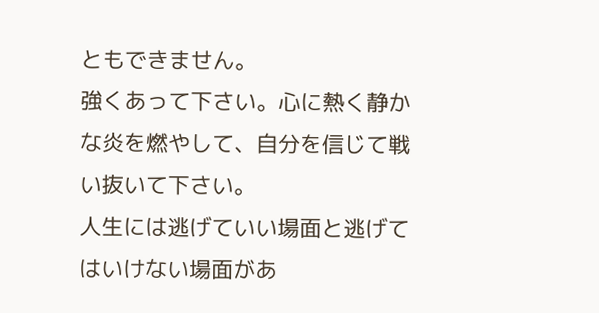ともできません。
強くあって下さい。心に熱く静かな炎を燃やして、自分を信じて戦い抜いて下さい。
人生には逃げていい場面と逃げてはいけない場面があ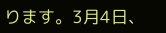ります。3月4日、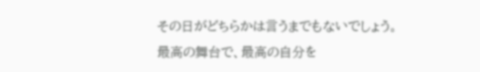その日がどちらかは言うまでもないでしょう。
最高の舞台で、最高の自分を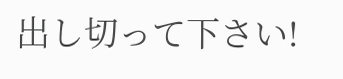出し切って下さい!